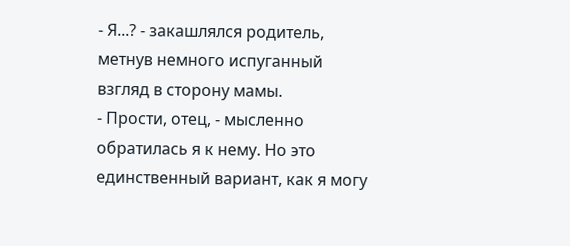- Я...? - закашлялся родитель, метнув немного испуганный взгляд в сторону мамы.
- Прости, отец, - мысленно обратилась я к нему. Но это единственный вариант, как я могу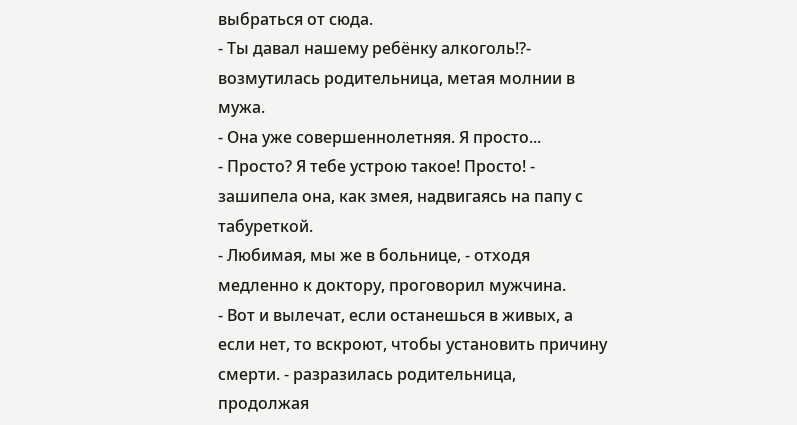выбраться от сюда.
- Ты давал нашему ребёнку алкоголь!?- возмутилась родительница, метая молнии в мужа.
- Она уже совершеннолетняя. Я просто...
- Просто? Я тебе устрою такое! Просто! - зашипела она, как змея, надвигаясь на папу с табуреткой.
- Любимая, мы же в больнице, - отходя медленно к доктору, проговорил мужчина.
- Вот и вылечат, если останешься в живых, а если нет, то вскроют, чтобы установить причину смерти. - разразилась родительница, продолжая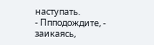наступать.
- Ппподождите, - заикаясь,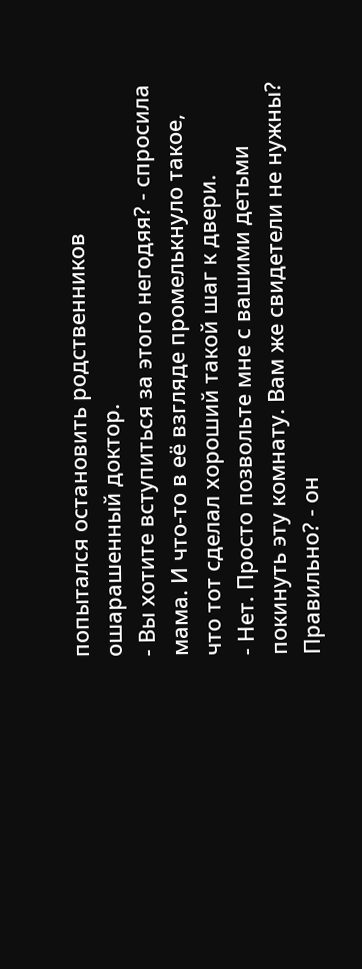попытался остановить родственников ошарашенный доктор.
- Вы хотите вступиться за этого негодяя? - спросила мама. И что-то в её взгляде промелькнуло такое, что тот сделал хороший такой шаг к двери.
- Нет. Просто позвольте мне с вашими детьми покинуть эту комнату. Вам же свидетели не нужны? Правильно? - он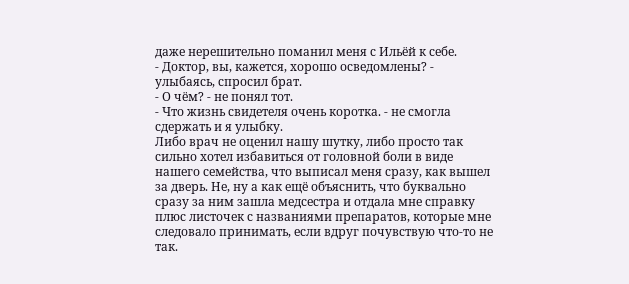даже нерешительно поманил меня с Ильёй к себе.
- Доктор, вы, кажется, хорошо осведомлены? - улыбаясь, спросил брат.
- О чём? - не понял тот.
- Что жизнь свидетеля очень коротка. - не смогла сдержать и я улыбку.
Либо врач не оценил нашу шутку, либо просто так сильно хотел избавиться от головной боли в виде нашего семейства, что выписал меня сразу, как вышел за дверь. Не, ну а как ещё объяснить, что буквально сразу за ним зашла медсестра и отдала мне справку плюс листочек с названиями препаратов, которые мне следовало принимать, если вдруг почувствую что-то не так.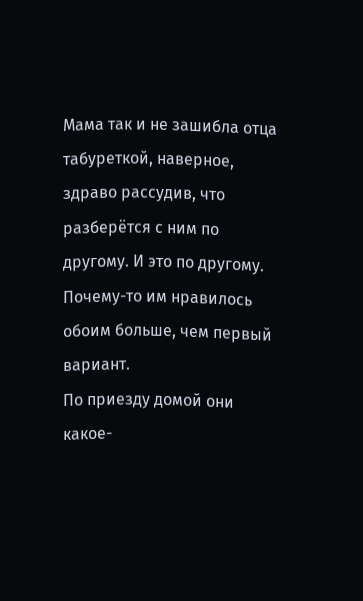Мама так и не зашибла отца табуреткой, наверное, здраво рассудив, что разберётся с ним по другому. И это по другому. Почему-то им нравилось обоим больше, чем первый вариант.
По приезду домой они какое-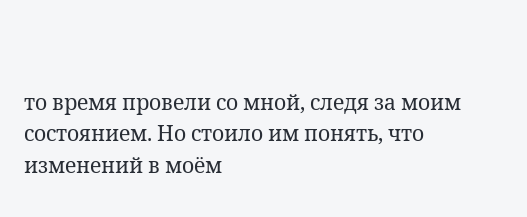то время провели со мной, следя за моим состоянием. Но стоило им понять, что изменений в моём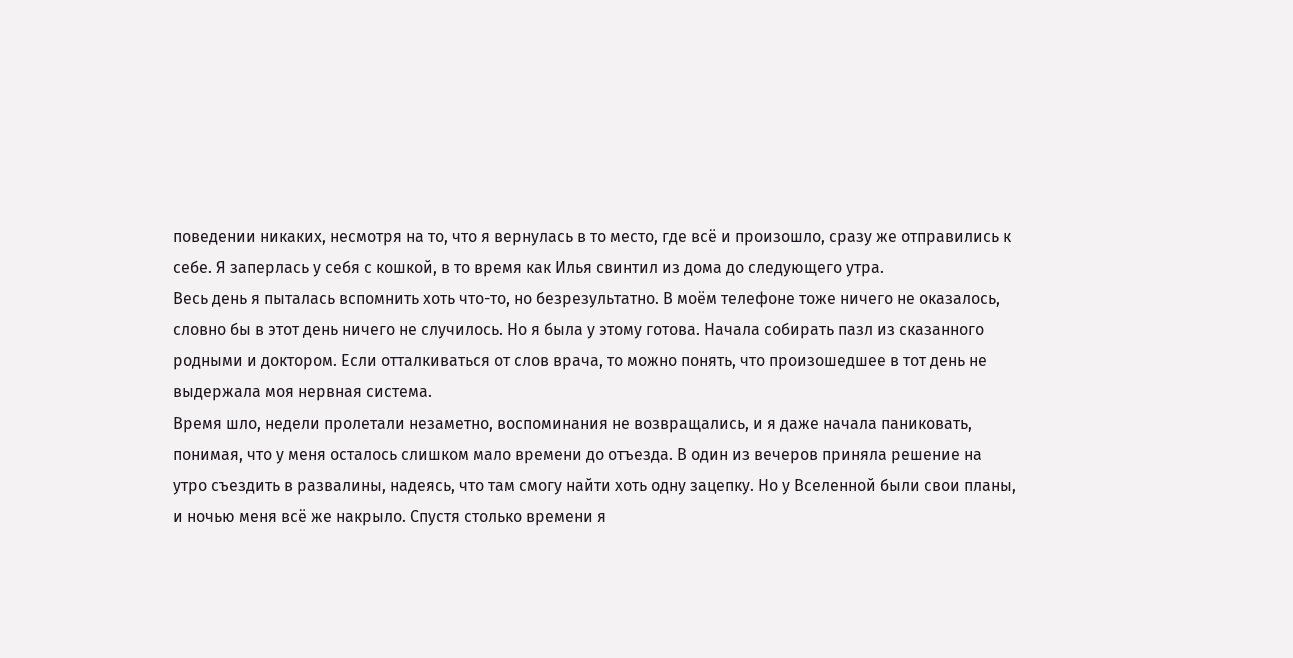поведении никаких, несмотря на то, что я вернулась в то место, где всё и произошло, сразу же отправились к себе. Я заперлась у себя с кошкой, в то время как Илья свинтил из дома до следующего утра.
Весь день я пыталась вспомнить хоть что-то, но безрезультатно. В моём телефоне тоже ничего не оказалось, словно бы в этот день ничего не случилось. Но я была у этому готова. Начала собирать пазл из сказанного родными и доктором. Если отталкиваться от слов врача, то можно понять, что произошедшее в тот день не выдержала моя нервная система.
Время шло, недели пролетали незаметно, воспоминания не возвращались, и я даже начала паниковать, понимая, что у меня осталось слишком мало времени до отъезда. В один из вечеров приняла решение на утро съездить в развалины, надеясь, что там смогу найти хоть одну зацепку. Но у Вселенной были свои планы, и ночью меня всё же накрыло. Спустя столько времени я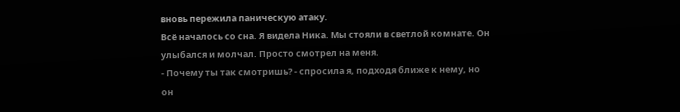вновь пережила паническую атаку.
Всё началось со сна. Я видела Ника. Мы стояли в светлой комнате. Он улыбался и молчал. Просто смотрел на меня.
- Почему ты так смотришь? - спросила я, подходя ближе к нему, но он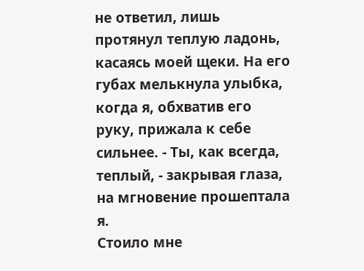не ответил, лишь протянул теплую ладонь, касаясь моей щеки. На его губах мелькнула улыбка, когда я, обхватив его руку, прижала к себе сильнее. - Ты, как всегда, теплый, - закрывая глаза, на мгновение прошептала я.
Стоило мне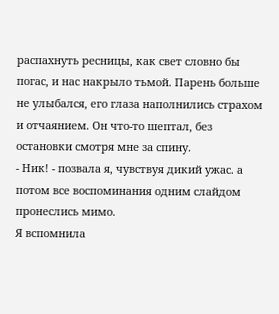распахнуть ресницы, как свет словно бы погас, и нас накрыло тьмой. Парень больше не улыбался, его глаза наполнились страхом и отчаянием. Он что-то шептал, без остановки смотря мне за спину.
- Ник! - позвала я, чувствуя дикий ужас. а потом все воспоминания одним слайдом пронеслись мимо.
Я вспомнила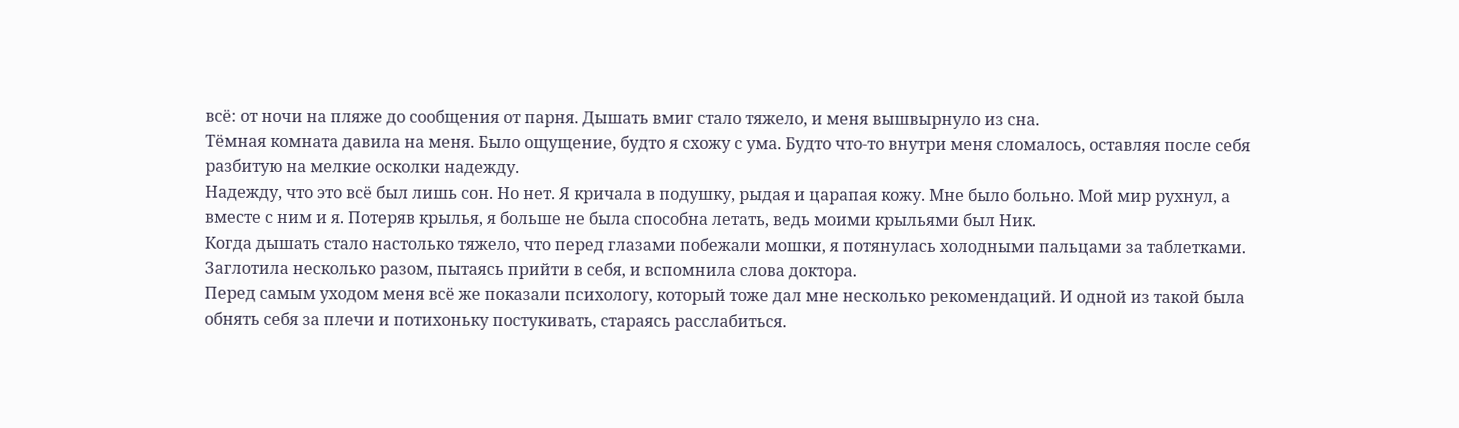всё: от ночи на пляже до сообщения от парня. Дышать вмиг стало тяжело, и меня вышвырнуло из сна.
Тёмная комната давила на меня. Было ощущение, будто я схожу с ума. Будто что-то внутри меня сломалось, оставляя после себя разбитую на мелкие осколки надежду.
Надежду, что это всё был лишь сон. Но нет. Я кричала в подушку, рыдая и царапая кожу. Мне было больно. Мой мир рухнул, а вместе с ним и я. Потеряв крылья, я больше не была способна летать, ведь моими крыльями был Ник.
Когда дышать стало настолько тяжело, что перед глазами побежали мошки, я потянулась холодными пальцами за таблетками. Заглотила несколько разом, пытаясь прийти в себя, и вспомнила слова доктора.
Перед самым уходом меня всё же показали психологу, который тоже дал мне несколько рекомендаций. И одной из такой была обнять себя за плечи и потихоньку постукивать, стараясь расслабиться.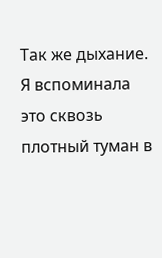Так же дыхание. Я вспоминала это сквозь плотный туман в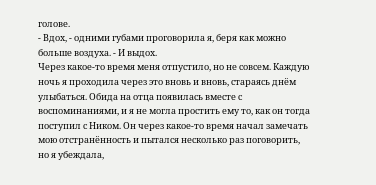голове.
- Вдох, - одними губами проговорила я, беря как можно больше воздуха. - И выдох.
Через какое-то время меня отпустило, но не совсем. Каждую ночь я проходила через это вновь и вновь, стараясь днём улыбаться. Обида на отца появилась вместе с воспоминаниями, и я не могла простить ему то, как он тогда поступил с Ником. Он через какое-то время начал замечать мою отстранённость и пытался несколько раз поговорить, но я убеждала,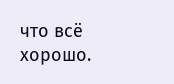что всё хорошо.